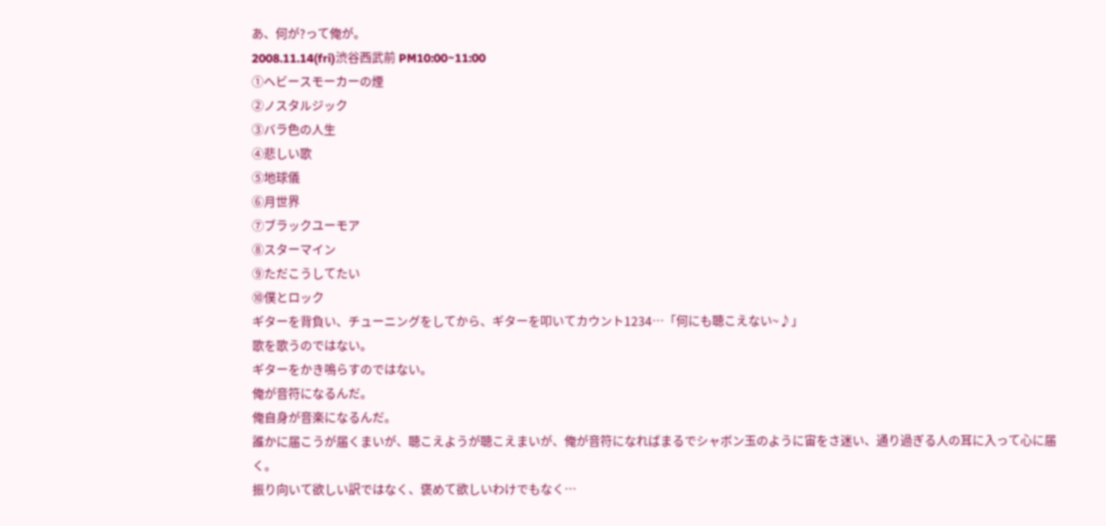あ、何が?って俺が。
2008.11.14(fri)渋谷西武前 PM10:00~11:00
①ヘビースモーカーの煙
②ノスタルジック
③バラ色の人生
④悲しい歌
⑤地球儀
⑥月世界
⑦ブラックユーモア
⑧スターマイン
⑨ただこうしてたい
⑩僕とロック
ギターを背負い、チューニングをしてから、ギターを叩いてカウント1234…「何にも聴こえない~♪」
歌を歌うのではない。
ギターをかき鳴らすのではない。
俺が音符になるんだ。
俺自身が音楽になるんだ。
誰かに届こうが届くまいが、聴こえようが聴こえまいが、俺が音符になればまるでシャボン玉のように宙をさ迷い、通り過ぎる人の耳に入って心に届く。
振り向いて欲しい訳ではなく、褒めて欲しいわけでもなく…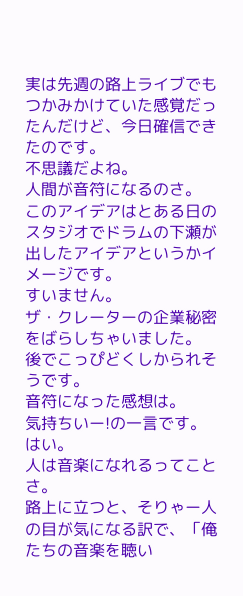実は先週の路上ライブでもつかみかけていた感覚だったんだけど、今日確信できたのです。
不思議だよね。
人間が音符になるのさ。
このアイデアはとある日のスタジオでドラムの下瀬が出したアイデアというかイメージです。
すいません。
ザ・クレーターの企業秘密をばらしちゃいました。
後でこっぴどくしかられそうです。
音符になった感想は。
気持ちいー!の一言です。
はい。
人は音楽になれるってことさ。
路上に立つと、そりゃー人の目が気になる訳で、「俺たちの音楽を聴い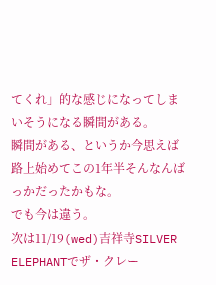てくれ」的な感じになってしまいそうになる瞬間がある。
瞬間がある、というか今思えば路上始めてこの1年半そんなんばっかだったかもな。
でも今は違う。
次は11/19(wed)吉祥寺SILVER ELEPHANTでザ・クレー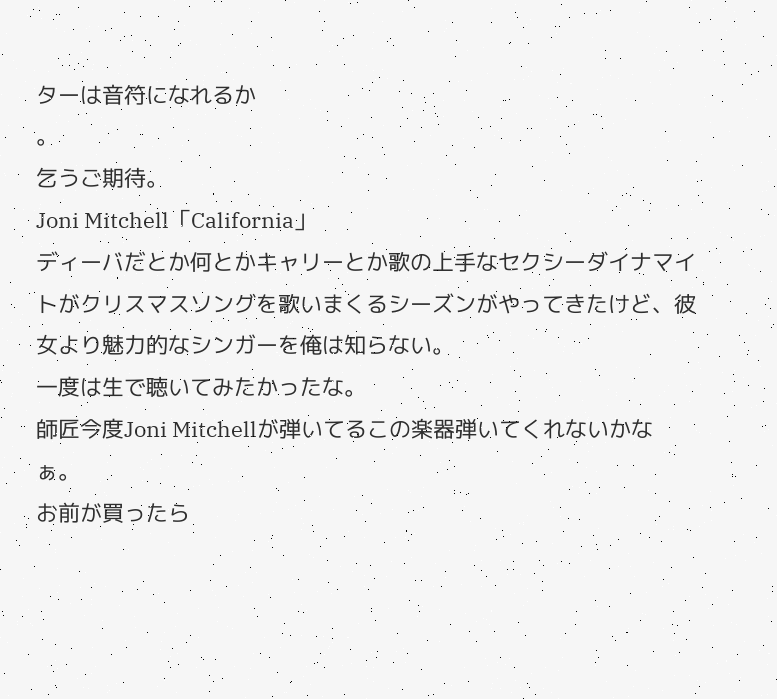ターは音符になれるか
。
乞うご期待。
Joni Mitchell「California」
ディーバだとか何とかキャリーとか歌の上手なセクシーダイナマイトがクリスマスソングを歌いまくるシーズンがやってきたけど、彼女より魅力的なシンガーを俺は知らない。
一度は生で聴いてみたかったな。
師匠今度Joni Mitchellが弾いてるこの楽器弾いてくれないかなぁ。
お前が買ったら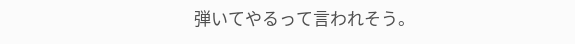弾いてやるって言われそう。